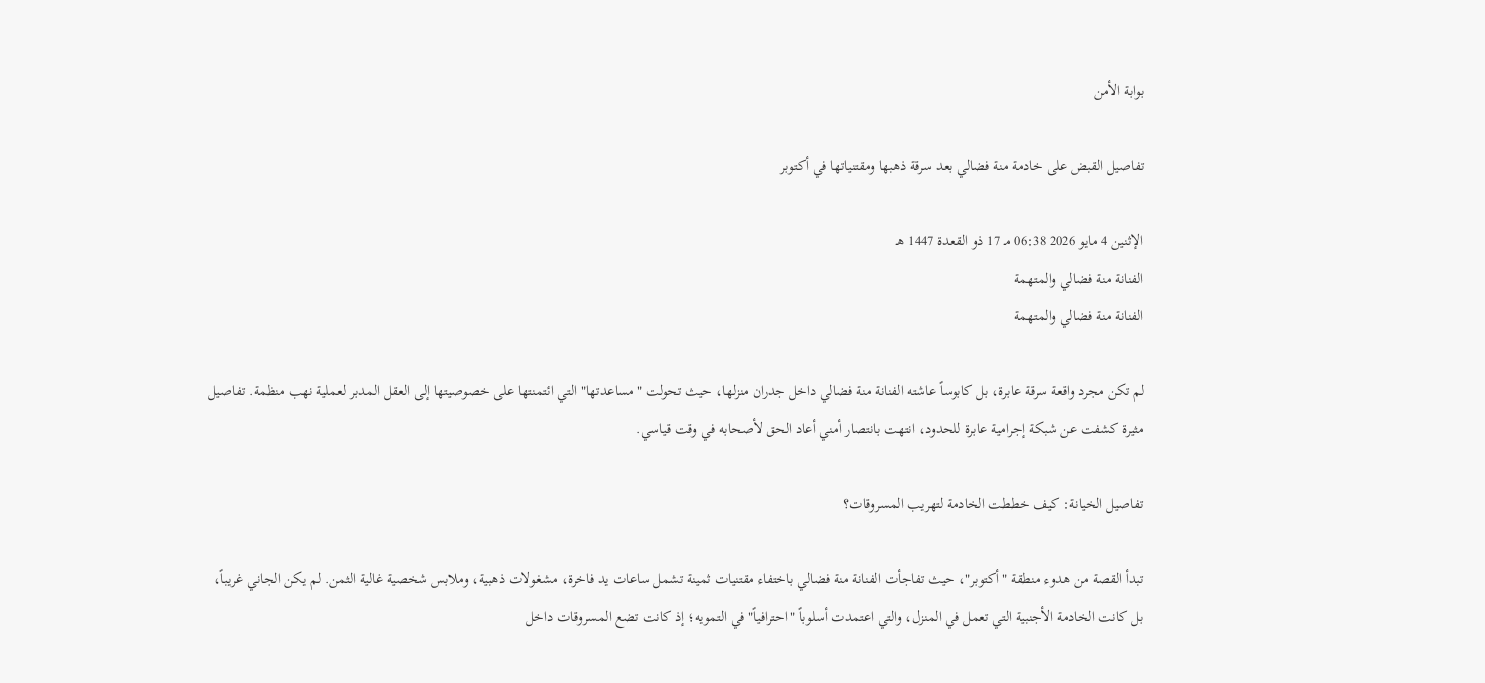بوابة الأمن

تفاصيل القبض على خادمة منة فضالي بعد سرقة ذهبها ومقتنياتها في أكتوبر

الإثنين 4 مايو 2026 06:38 مـ 17 ذو القعدة 1447 هـ
الفنانة منة فضالي والمتهمة
الفنانة منة فضالي والمتهمة

لم تكن مجرد واقعة سرقة عابرة، بل كابوساً عاشته الفنانة منة فضالي داخل جدران منزلها، حيث تحولت "مساعدتها" التي ائتمنتها على خصوصيتها إلى العقل المدبر لعملية نهب منظمة. تفاصيل مثيرة كشفت عن شبكة إجرامية عابرة للحدود، انتهت بانتصار أمني أعاد الحق لأصحابه في وقت قياسي.

تفاصيل الخيانة: كيف خططت الخادمة لتهريب المسروقات؟

تبدأ القصة من هدوء منطقة "أكتوبر"، حيث تفاجأت الفنانة منة فضالي باختفاء مقتنيات ثمينة تشمل ساعات يد فاخرة، مشغولات ذهبية، وملابس شخصية غالية الثمن. لم يكن الجاني غريباً، بل كانت الخادمة الأجنبية التي تعمل في المنزل، والتي اعتمدت أسلوباً "احترافياً" في التمويه؛ إذ كانت تضع المسروقات داخل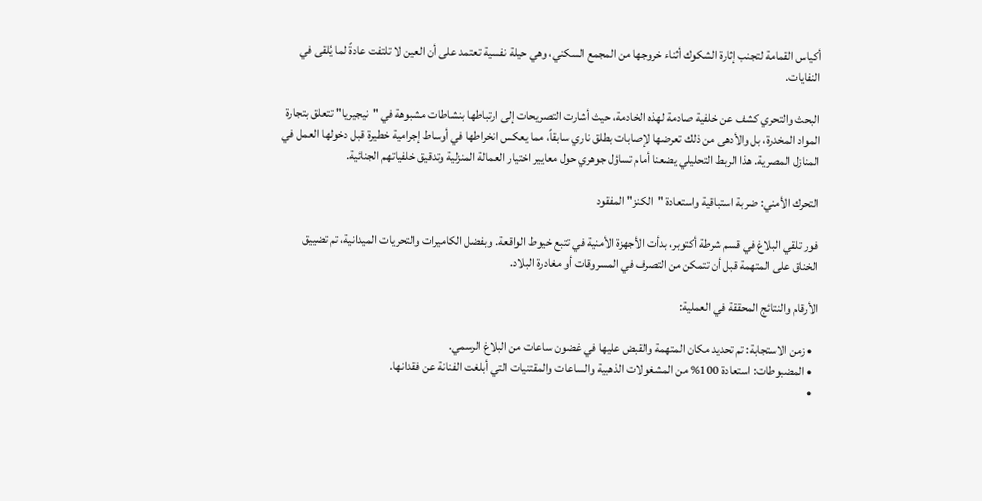أكياس القمامة لتجنب إثارة الشكوك أثناء خروجها من المجمع السكني، وهي حيلة نفسية تعتمد على أن العين لا تلتفت عادةً لما يُلقى في النفايات.

البحث والتحري كشف عن خلفية صادمة لهذه الخادمة، حيث أشارت التصريحات إلى ارتباطها بنشاطات مشبوهة في "نيجيريا" تتعلق بتجارة المواد المخدرة، بل والأدهى من ذلك تعرضها لإصابات بطلق ناري سابقاً، مما يعكس انخراطها في أوساط إجرامية خطيرة قبل دخولها العمل في المنازل المصرية. هذا الربط التحليلي يضعنا أمام تساؤل جوهري حول معايير اختيار العمالة المنزلية وتدقيق خلفياتهم الجنائية.

التحرك الأمني: ضربة استباقية واستعادة "الكنز" المفقود

فور تلقي البلاغ في قسم شرطة أكتوبر، بدأت الأجهزة الأمنية في تتبع خيوط الواقعة. وبفضل الكاميرات والتحريات الميدانية، تم تضييق الخناق على المتهمة قبل أن تتمكن من التصرف في المسروقات أو مغادرة البلاد.

الأرقام والنتائج المحققة في العملية:

  • زمن الاستجابة: تم تحديد مكان المتهمة والقبض عليها في غضون ساعات من البلاغ الرسمي.
  • المضبوطات: استعادة 100% من المشغولات الذهبية والساعات والمقتنيات التي أبلغت الفنانة عن فقدانها.
  •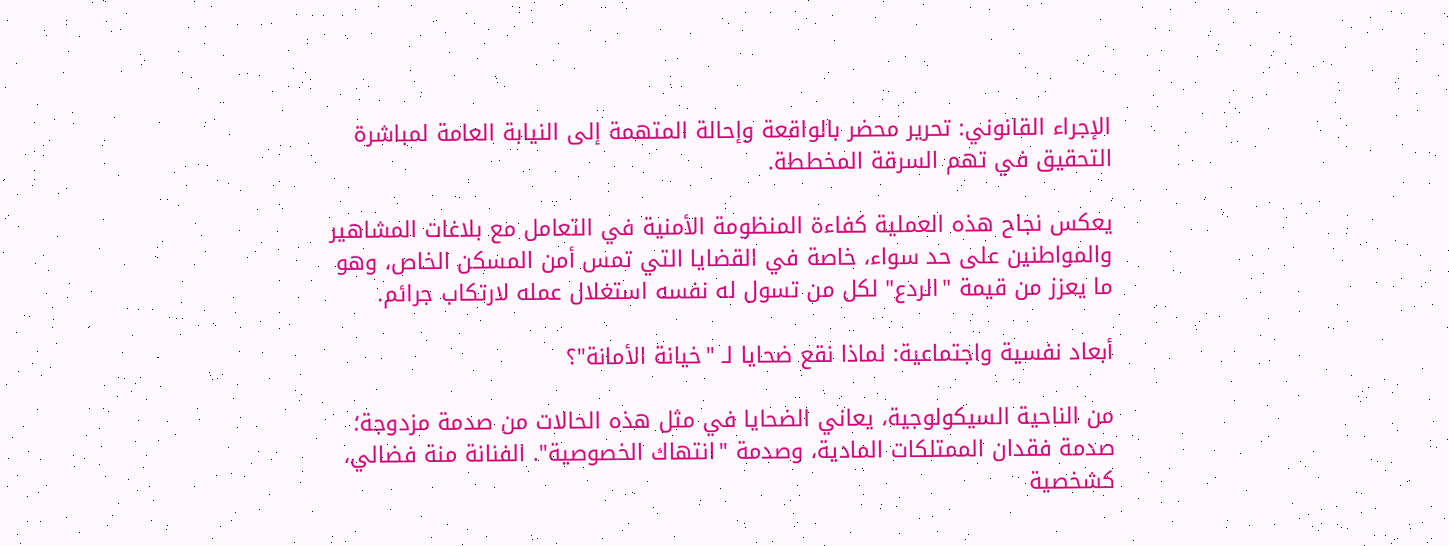الإجراء القانوني: تحرير محضر بالواقعة وإحالة المتهمة إلى النيابة العامة لمباشرة التحقيق في تهم السرقة المخططة.

يعكس نجاح هذه العملية كفاءة المنظومة الأمنية في التعامل مع بلاغات المشاهير والمواطنين على حد سواء، خاصة في القضايا التي تمس أمن المسكن الخاص، وهو ما يعزز من قيمة "الردع" لكل من تسول له نفسه استغلال عمله لارتكاب جرائم.

أبعاد نفسية واجتماعية: لماذا نقع ضحايا لـ "خيانة الأمانة"؟

من الناحية السيكولوجية، يعاني الضحايا في مثل هذه الحالات من صدمة مزدوجة؛ صدمة فقدان الممتلكات المادية، وصدمة "انتهاك الخصوصية". الفنانة منة فضالي، كشخصية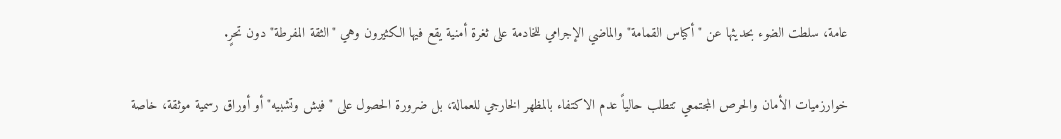عامة، سلطت الضوء بحديثها عن "أكياس القمامة" والماضي الإجرامي للخادمة على ثغرة أمنية يقع فيها الكثيرون وهي "الثقة المفرطة" دون تحرٍ.

خوارزميات الأمان والحرص المجتمعي تتطلب حالياً عدم الاكتفاء بالمظهر الخارجي للعمالة، بل ضرورة الحصول على "فيش وتشبيه" أو أوراق رسمية موثقة، خاصة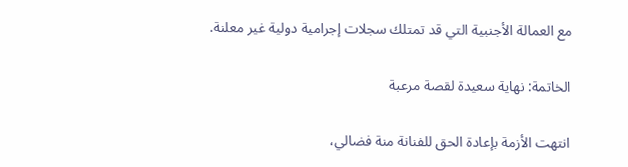مع العمالة الأجنبية التي قد تمتلك سجلات إجرامية دولية غير معلنة.

الخاتمة: نهاية سعيدة لقصة مرعبة

انتهت الأزمة بإعادة الحق للفنانة منة فضالي،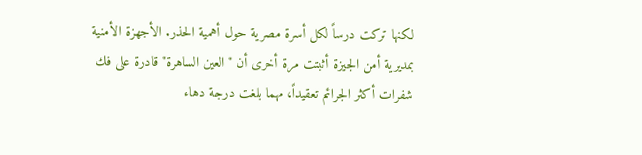لكنها تركت درساً لكل أسرة مصرية حول أهمية الحذر. الأجهزة الأمنية بمديرية أمن الجيزة أثبتت مرة أخرى أن "العين الساهرة" قادرة على فك شفرات أكثر الجرائم تعقيداً، مهما بلغت درجة دهاء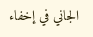الجاني في إخفاء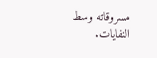مسروقاته وسط النفايات.